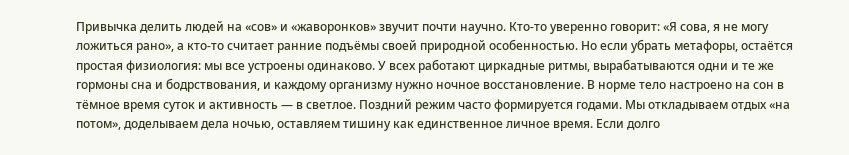Привычка делить людей на «сов» и «жаворонков» звучит почти научно. Кто-то уверенно говорит: «Я сова, я не могу ложиться рано», а кто-то считает ранние подъёмы своей природной особенностью. Но если убрать метафоры, остаётся простая физиология: мы все устроены одинаково. У всех работают циркадные ритмы, вырабатываются одни и те же гормоны сна и бодрствования, и каждому организму нужно ночное восстановление. В норме тело настроено на сон в тёмное время суток и активность — в светлое. Поздний режим часто формируется годами. Мы откладываем отдых «на потом», доделываем дела ночью, оставляем тишину как единственное личное время. Если долго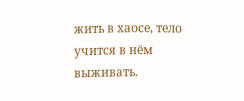жить в хаосе, тело учится в нём выживать.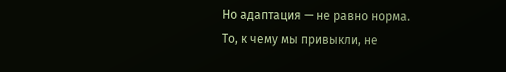Но адаптация — не равно норма. То, к чему мы привыкли, не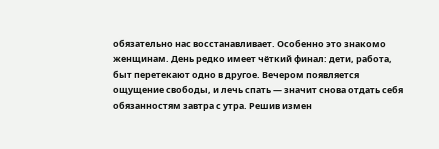обязательно нас восстанавливает. Особенно это знакомо женщинам. День редко имеет чёткий финал: дети, работа, быт перетекают одно в другое. Вечером появляется ощущение свободы, и лечь спать — значит снова отдать себя обязанностям завтра с утра. Решив измен